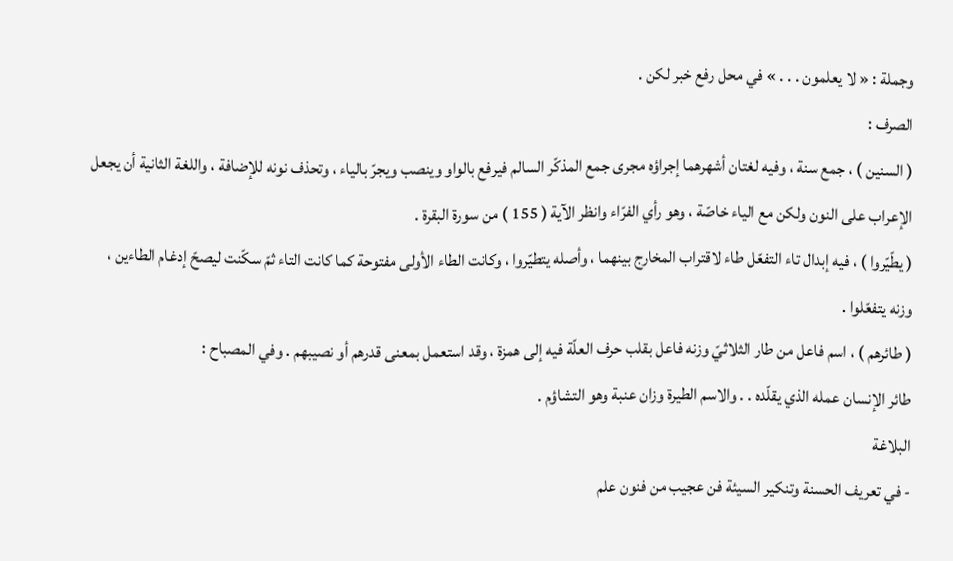وجملة : « لا يعلمون . . . » في محل رفع خبر لكن .
الصرف :
( السنين ) ، جمع سنة ، وفيه لغتان أشهرهما إجراؤه مجرى جمع المذكّر السالم فيرفع بالواو وينصب ويجرّ بالياء ، وتحذف نونه للإضافة ، واللغة الثانية أن يجعل الإعراب على النون ولكن مع الياء خاصّة ، وهو رأي الفرّاء وانظر الآية ( 155 ) من سورة البقرة .
( يطّيّروا ) ، فيه إبدال تاء التفعّل طاء لاقتراب المخارج بينهما ، وأصله يتطيّروا ، وكانت الطاء الأولى مفتوحة كما كانت التاء ثمّ سكّنت ليصحّ إدغام الطاءين ، وزنه يتفعّلوا .
( طائرهم ) ، اسم فاعل من طار الثلاثيّ وزنه فاعل بقلب حرف العلّة فيه إلى همزة ، وقد استعمل بمعنى قدرهم أو نصيبهم . وفي المصباح :
طائر الإنسان عمله الذي يقلّده . . والاسم الطيرة وزان عنبة وهو التشاؤم .
البلاغة
- في تعريف الحسنة وتنكير السيئة فن عجيب من فنون علم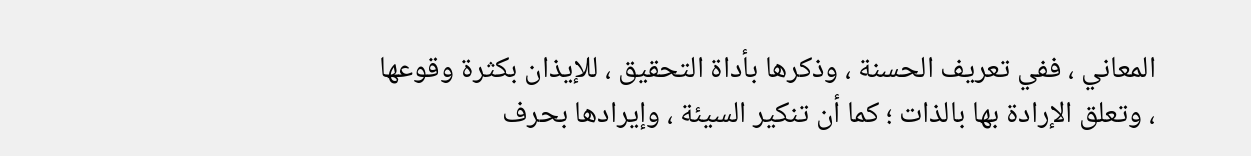المعاني ، ففي تعريف الحسنة ، وذكرها بأداة التحقيق ، للإيذان بكثرة وقوعها ، وتعلق الإرادة بها بالذات ؛ كما أن تنكير السيئة ، وإيرادها بحرف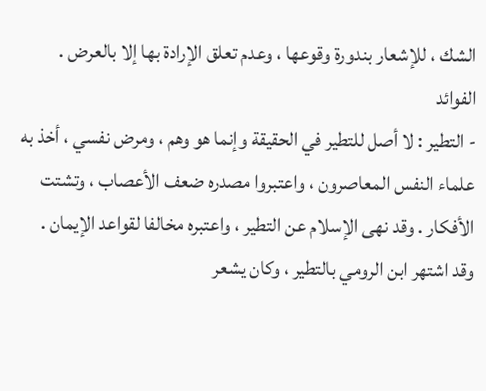الشك ، للإشعار بندورة وقوعها ، وعدم تعلق الإرادة بها إلا بالعرض .
الفوائد
- التطير : لا أصل للتطير في الحقيقة وإنما هو وهم ، ومرض نفسي ، أخذ به علماء النفس المعاصرون ، واعتبروا مصدره ضعف الأعصاب ، وتشتت الأفكار . وقد نهى الإسلام عن التطير ، واعتبره مخالفا لقواعد الإيمان .
وقد اشتهر ابن الرومي بالتطير ، وكان يشعر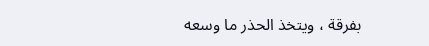بفرقة ، ويتخذ الحذر ما وسعه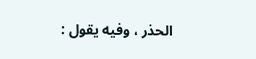الحذر ، وفيه يقول :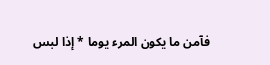فآمن ما يكون المرء يوما * إذا لبس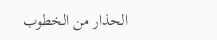الحذار من الخطوب